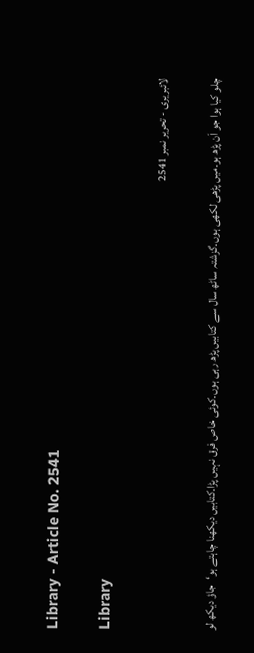Library - Article No. 2541

Library

لائبریری - تحریر نمبر 2541

چلو کیا ہوا جو اَن پڑھ ہو۔میں پڑھی لکھی ہوں۔گزشتہ ساٹھ سال سے کتابیں پڑھ رہی ہوں۔کوئی خاص فرق نہیں پڑا۔کتابیں دیکھنا چاہتے ہو‘جاؤ دیکھ لو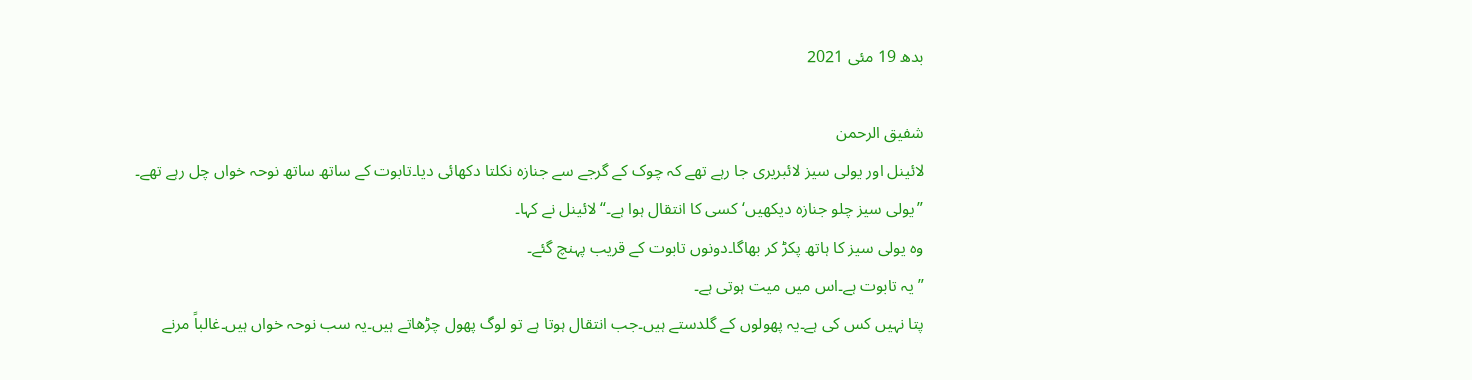بدھ 19 مئی 2021

شفیق الرحمن
لائینل اور یولی سیز لائبریری جا رہے تھے کہ چوک کے گرجے سے جنازہ نکلتا دکھائی دیا۔تابوت کے ساتھ ساتھ نوحہ خواں چل رہے تھے۔
”یولی سیز چلو جنازہ دیکھیں‘کسی کا انتقال ہوا ہے۔“لائینل نے کہا۔
وہ یولی سیز کا ہاتھ پکڑ کر بھاگا۔دونوں تابوت کے قریب پہنچ گئے۔
”یہ تابوت ہے۔اس میں میت ہوتی ہے۔
پتا نہیں کس کی ہے۔یہ پھولوں کے گلدستے ہیں۔جب انتقال ہوتا ہے تو لوگ پھول چڑھاتے ہیں۔یہ سب نوحہ خواں ہیں۔غالباً مرنے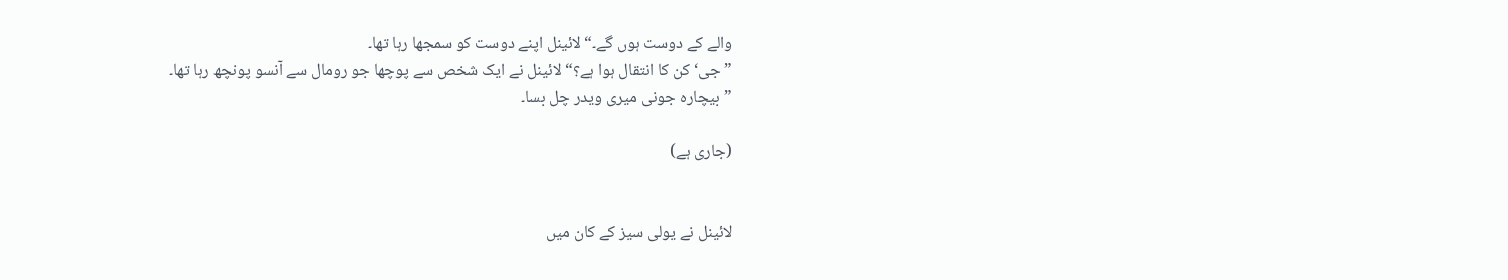والے کے دوست ہوں گے۔“لائینل اپنے دوست کو سمجھا رہا تھا۔
”جی‘کن کا انتقال ہوا ہے؟“لائینل نے ایک شخص سے پوچھا جو رومال سے آنسو پونچھ رہا تھا۔
”بیچارہ جونی میری ویدر چل بسا۔

(جاری ہے)


لائینل نے یولی سیز کے کان میں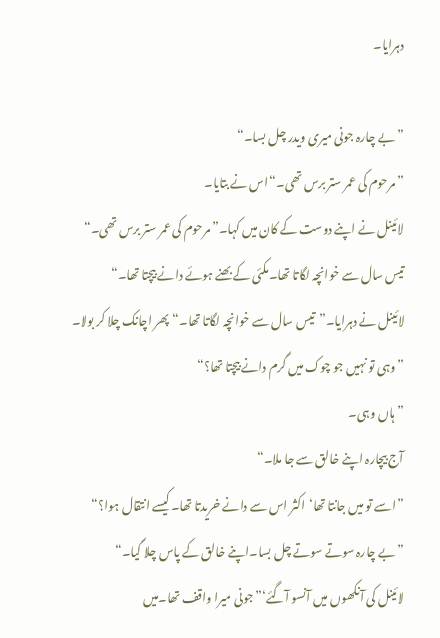دہرایا۔

”بے چارہ جونی میری ویدر چل بسا۔“
”مرحوم کی عمر ستر برس تھی۔“اس نے بتایا۔
لائینل نے اپنے دوست کے کان میں کہا۔”مرحوم کی عمر ستر برس تھی۔“
تیس سال سے خوانچہ لگاتا تھا۔مکئی کے بھنے ہوئے دانے بیچتا تھا۔“
لائینل نے دہرایا۔”تیس سال سے خوانچہ لگاتا تھا۔“پھر اچانک چلا کر بولا۔
”وہی تو نہیں جو چوک میں گرم دانے بیچتا تھا؟“
”ہاں وہی۔
آج بیچارہ اپنے خالق سے جا ملا۔“
”اسے تو میں جانتا تھا‘اکثر اس سے دانے خریدتا تھا۔کیسے انتقال ہوا؟“
”بے چارہ سوتے سوتے چل بسا۔اپنے خالق کے پاس چلا گیا۔“
لائینل کی آنکھوں میں آنسو آگئے‘”جونی میرا واقف تھا۔میں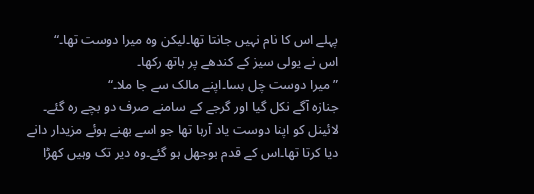پہلے اس کا نام نہیں جانتا تھا۔لیکن وہ میرا دوست تھا۔“
اس نے یولی سیز کے کندھے پر ہاتھ رکھا۔
”میرا دوست چل بسا۔اپنے مالک سے جا ملا۔“
جنازہ آگے نکل گیا اور گرجے کے سامنے صرف دو بچے رہ گئے۔
لائینل کو اپنا دوست یاد آرہا تھا جو اسے بھنے ہوئے مزیدار دانے دیا کرتا تھا۔اس کے قدم بوجھل ہو گئے۔وہ دیر تک وہیں کھڑا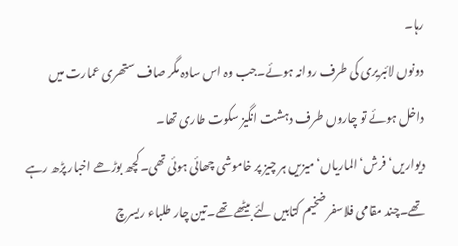رہا۔
دونوں لائبریری کی طرف روانہ ہوئے۔جب وہ اس سادہ مگر صاف ستھری عمارت میں داخل ہوئے تو چاروں طرف دہشت انگیز سکوت طاری تھا۔
دیواریں‘فرش‘الماریاں‘میزیں ہر چیز پر خاموشی چھائی ہوئی تھی۔کچھ بوڑھے اخبار پڑھ رہے تھے۔چند مقامی فلاسفر ضخیم کتابیں لئے بیٹھے تھے۔تین چار طلباء ریسرچ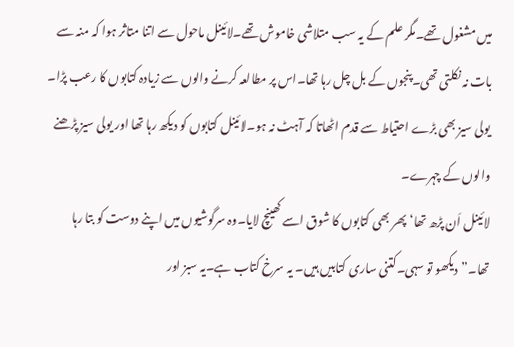میں مشغول تھے۔مگر علم کے یہ سب متلاشی خاموش تھے۔لائینل ماحول سے اتنا متاثر ہوا کہ منہ سے بات نہ نکلتی تھی۔پنجوں کے بل چل رہا تھا۔اس پر مطالعہ کرنے والوں سے زیادہ کتابوں کا رعب پڑا۔
یولی سیز بھی بڑے احتیاط سے قدم اٹھاتا کہ آہٹ نہ ہو۔لائینل کتابوں کو دیکھ رہا تھا اور یولی سیز پڑھنے والوں کے چہرے۔
لائینل اَن پڑھ تھا‘پھر بھی کتابوں کا شوق اسے کھینچ لایا۔وہ سرگوشیوں میں اپنے دوست کو بتا رہا تھا۔”دیکھو تو سہی۔کتنی ساری کتابیں ہیں۔ یہ سرخ کتاب ہے۔یہ سبز اور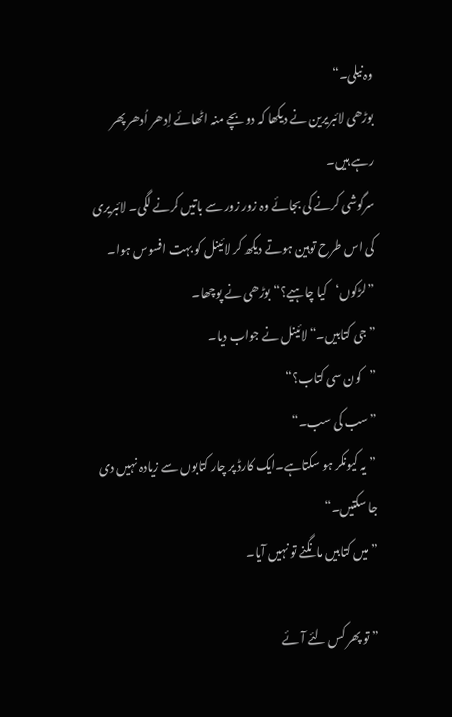وہ نیلی۔“
بوڑھی لائبریرین نے دیکھا کہ دو بچے منہ اٹھائے اِدھر اُدھر پھر رہے ہیں۔
سرگوشی کرنے کی بجائے وہ زور زور سے باتیں کرنے لگی۔ لائبریری کی اس طرح توہین ہوتے دیکھ کر لائینل کو بہت افسوس ہوا۔
”لڑکوں‘کیا چاہیے؟“بوڑھی نے پوچھا۔
”جی کتابیں۔“لائینل نے جواب دیا۔
”کون سی کتاب؟“
”سب کی سب۔“
”یہ کیونکر ہو سکتاہے۔ایک کارڈ پر چار کتابوں سے زیادہ نہیں دی جا سکتیں۔“
”میں کتابیں مانگنے تو نہیں آیا۔

”تو پھر کس لئے آئے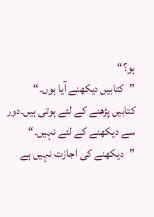ہو؟“
”کتابیں دیکھنے آیا ہوں۔“
کتابیں پڑھنے کے لئے ہوتی ہیں۔دور سے دیکھنے کے لئے نہیں۔“
”دیکھنے کی اجازت نہیں ہے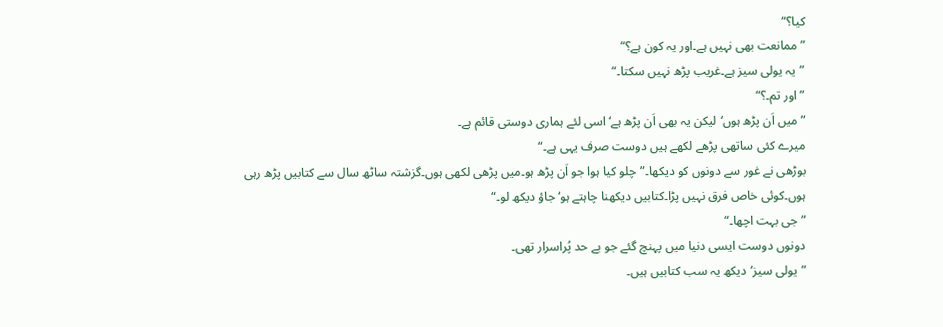کیا؟“
”ممانعت بھی نہیں ہے۔اور یہ کون ہے؟“
”یہ یولی سیز ہے۔غریب پڑھ نہیں سکتا۔“
”اور تم۔؟“
”میں اَن پڑھ ہوں‘لیکن یہ بھی اَن پڑھ ہے‘اسی لئے ہماری دوستی قائم ہے۔
میرے کئی ساتھی پڑھے لکھے ہیں دوست صرف یہی ہے۔“
بوڑھی نے غور سے دونوں کو دیکھا۔”چلو کیا ہوا جو اَن پڑھ ہو۔میں پڑھی لکھی ہوں۔گزشتہ ساٹھ سال سے کتابیں پڑھ رہی ہوں۔کوئی خاص فرق نہیں پڑا۔کتابیں دیکھنا چاہتے ہو‘جاؤ دیکھ لو۔“
”جی بہت اچھا۔“
دونوں دوست ایسی دنیا میں پہنچ گئے جو بے حد پُراسرار تھی۔
”یولی سیز‘دیکھ یہ سب کتابیں ہیں۔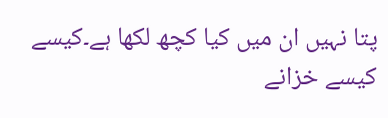پتا نہیں ان میں کیا کچھ لکھا ہے۔کیسے کیسے خزانے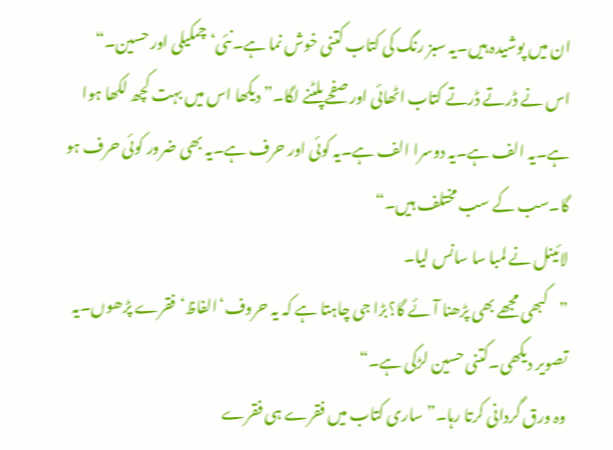ان میں پوشیدہ ہیں۔یہ سبز رنگ کی کتاب کتنی خوش نما ہے۔نئی‘چمکیلی اور حسین۔“
اس نے ڈرتے ڈرتے کتاب اٹھائی اور صفحے پلٹنے لگا۔”دیکھا اس میں بہت کچھ لکھا ہوا ہے۔یہ الف ہے۔یہ دوسرا الف ہے۔یہ کوئی اور حرف ہے۔یہ بھی ضرور کوئی حرف ہو گا۔سب کے سب مختلف ہیں۔“
لائینل نے لمبا سا سانس لیا۔
”کبھی مجھے بھی پڑھنا آئے گا؟بڑا جی چاہتا ہے کہ یہ حروف‘الفاظ‘فقرے پڑھوں۔یہ تصویر دیکھی۔کتنی حسین لڑکی ہے۔“
وہ ورق گردانی کرتا رہا۔”ساری کتاب میں فقرے ہی فقرے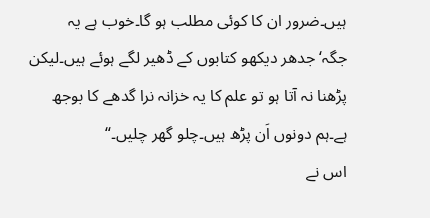ہیں۔ضرور ان کا کوئی مطلب ہو گا۔خوب ہے یہ جگہ‘جدھر دیکھو کتابوں کے ڈھیر لگے ہوئے ہیں۔لیکن پڑھنا نہ آتا ہو تو علم کا یہ خزانہ نرا گدھے کا بوجھ ہے۔ہم دونوں اَن پڑھ ہیں۔چلو گھر چلیں۔“
اس نے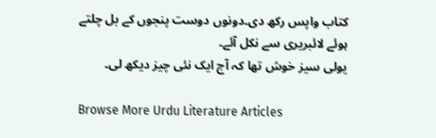کتاب واپس رکھ دی۔دونوں دوست پنجوں کے بل چلتے ہوئے لائبریری سے نکل آئے۔
یولی سیز خوش تھا کہ آج ایک نئی چیز دیکھ لی۔

Browse More Urdu Literature Articles